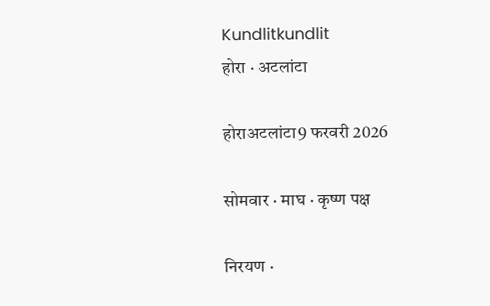Kundlitkundlit
होरा · अटलांटा

होराअटलांटा9 फरवरी 2026

सोमवार · माघ · कृष्ण पक्ष

निरयण ·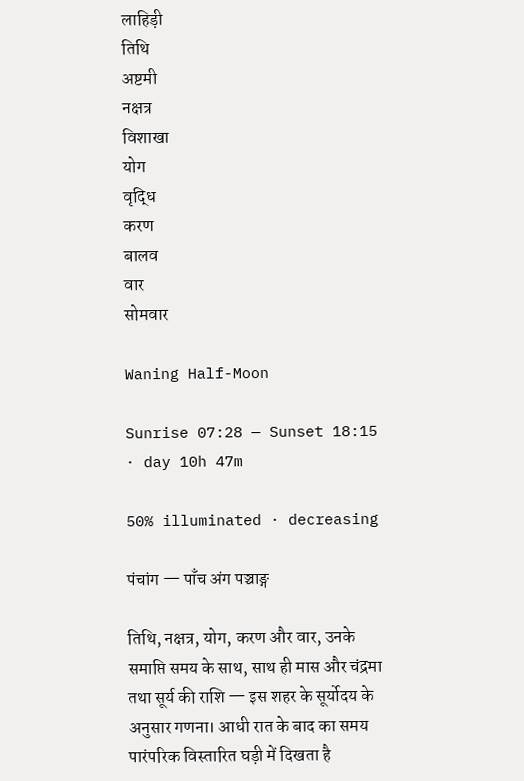लाहिड़ी
तिथि
अष्टमी
नक्षत्र
विशाखा
योग
वृद्धि
करण
बालव
वार
सोमवार

Waning Half-Moon

Sunrise 07:28 — Sunset 18:15 · day 10h 47m

50% illuminated · decreasing

पंचांग — पाँच अंग पञ्चाङ्ग

तिथि, नक्षत्र, योग, करण और वार, उनके समाप्ति समय के साथ, साथ ही मास और चंद्रमा तथा सूर्य की राशि — इस शहर के सूर्योदय के अनुसार गणना। आधी रात के बाद का समय पारंपरिक विस्तारित घड़ी में दिखता है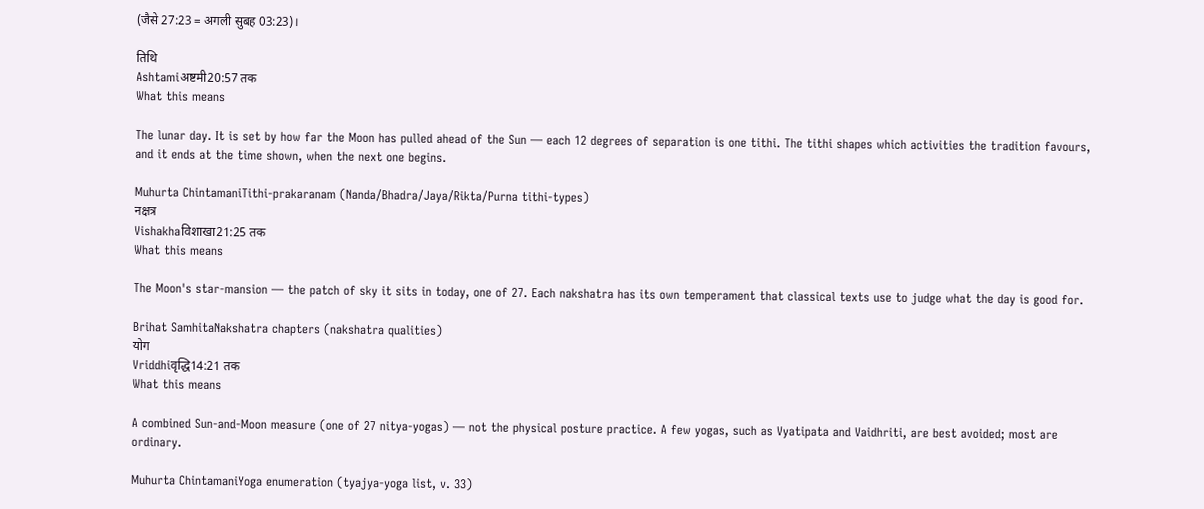(जैसे 27:23 = अगली सुबह 03:23)।

तिथि
Ashtamiअष्टमी20:57 तक
What this means

The lunar day. It is set by how far the Moon has pulled ahead of the Sun — each 12 degrees of separation is one tithi. The tithi shapes which activities the tradition favours, and it ends at the time shown, when the next one begins.

Muhurta ChintamaniTithi-prakaranam (Nanda/Bhadra/Jaya/Rikta/Purna tithi-types)
नक्षत्र
Vishakhaविशाखा21:25 तक
What this means

The Moon's star-mansion — the patch of sky it sits in today, one of 27. Each nakshatra has its own temperament that classical texts use to judge what the day is good for.

Brihat SamhitaNakshatra chapters (nakshatra qualities)
योग
Vriddhiवृद्धि14:21 तक
What this means

A combined Sun-and-Moon measure (one of 27 nitya-yogas) — not the physical posture practice. A few yogas, such as Vyatipata and Vaidhriti, are best avoided; most are ordinary.

Muhurta ChintamaniYoga enumeration (tyajya-yoga list, v. 33)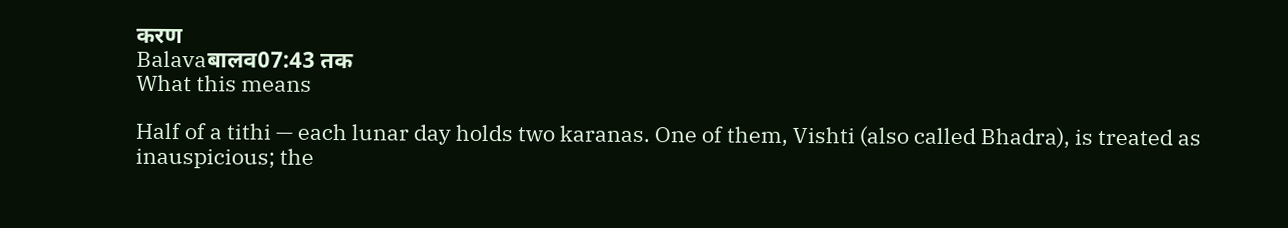करण
Balavaबालव07:43 तक
What this means

Half of a tithi — each lunar day holds two karanas. One of them, Vishti (also called Bhadra), is treated as inauspicious; the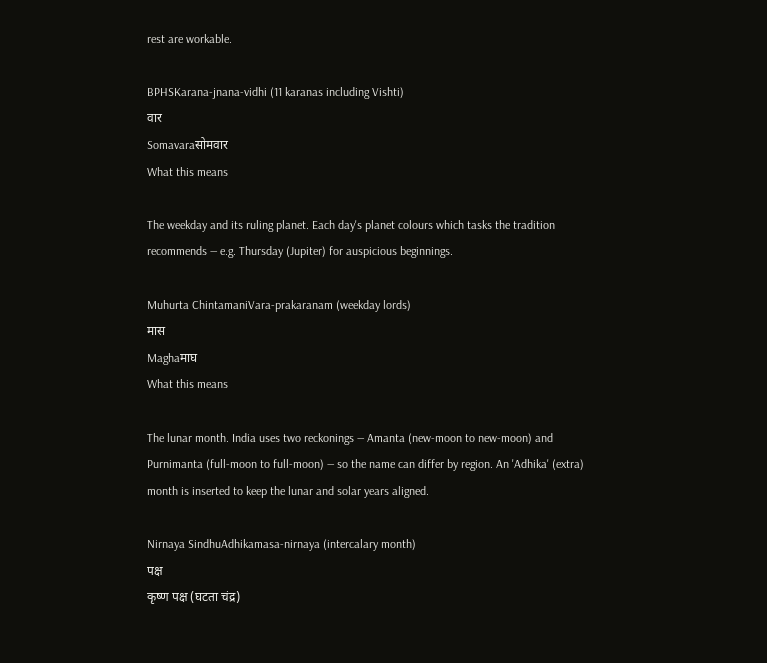rest are workable.

BPHSKarana-jnana-vidhi (11 karanas including Vishti)
वार
Somavaraसोमवार
What this means

The weekday and its ruling planet. Each day's planet colours which tasks the tradition recommends — e.g. Thursday (Jupiter) for auspicious beginnings.

Muhurta ChintamaniVara-prakaranam (weekday lords)
मास
Maghaमाघ
What this means

The lunar month. India uses two reckonings — Amanta (new-moon to new-moon) and Purnimanta (full-moon to full-moon) — so the name can differ by region. An 'Adhika' (extra) month is inserted to keep the lunar and solar years aligned.

Nirnaya SindhuAdhikamasa-nirnaya (intercalary month)
पक्ष
कृष्ण पक्ष (घटता चंद्र)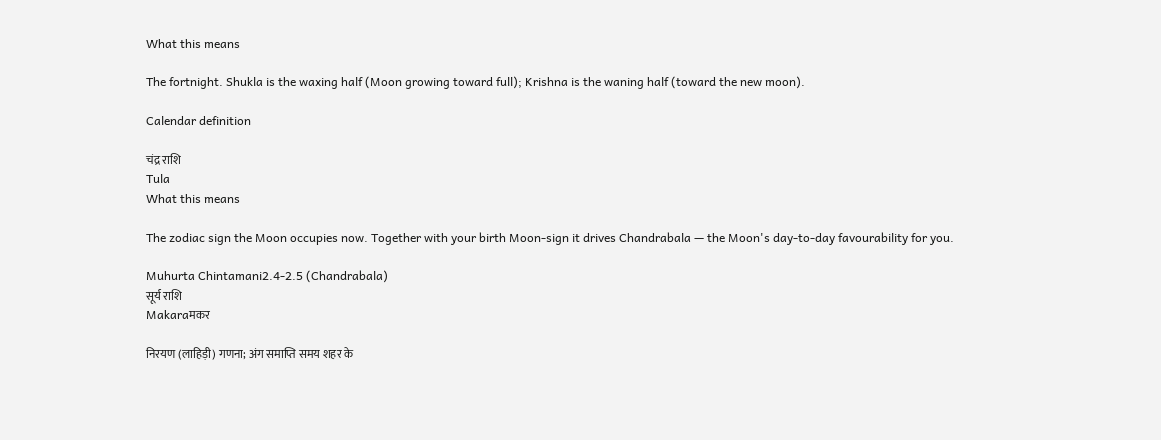What this means

The fortnight. Shukla is the waxing half (Moon growing toward full); Krishna is the waning half (toward the new moon).

Calendar definition

चंद्र राशि
Tula
What this means

The zodiac sign the Moon occupies now. Together with your birth Moon-sign it drives Chandrabala — the Moon's day-to-day favourability for you.

Muhurta Chintamani2.4-2.5 (Chandrabala)
सूर्य राशि
Makaraमकर

निरयण (लाहिड़ी) गणना; अंग समाप्ति समय शहर के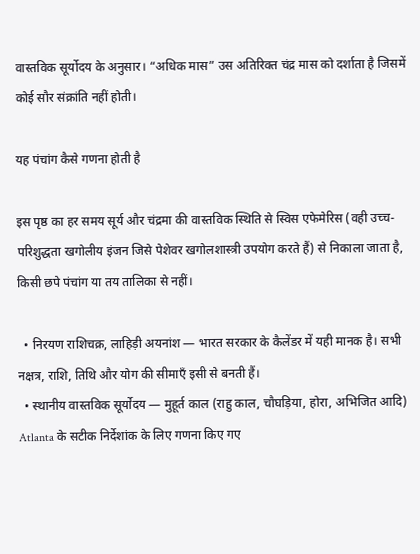वास्तविक सूर्योदय के अनुसार। “अधिक मास” उस अतिरिक्त चंद्र मास को दर्शाता है जिसमें कोई सौर संक्रांति नहीं होती।

यह पंचांग कैसे गणना होती है

इस पृष्ठ का हर समय सूर्य और चंद्रमा की वास्तविक स्थिति से स्विस एफेमेरिस (वही उच्च-परिशुद्धता खगोलीय इंजन जिसे पेशेवर खगोलशास्त्री उपयोग करते हैं) से निकाला जाता है, किसी छपे पंचांग या तय तालिका से नहीं।

  • निरयण राशिचक्र, लाहिड़ी अयनांश — भारत सरकार के कैलेंडर में यही मानक है। सभी नक्षत्र, राशि, तिथि और योग की सीमाएँ इसी से बनती हैं।
  • स्थानीय वास्तविक सूर्योदय — मुहूर्त काल (राहु काल, चौघड़िया, होरा, अभिजित आदि) Atlanta के सटीक निर्देशांक के लिए गणना किए गए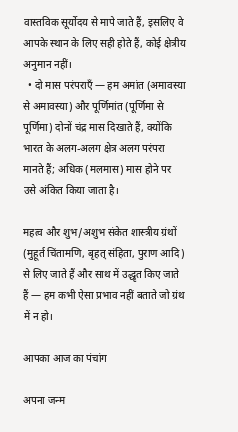वास्तविक सूर्योदय से मापे जाते हैं, इसलिए वे आपके स्थान के लिए सही होते हैं, कोई क्षेत्रीय अनुमान नहीं।
  • दो मास परंपराएँ — हम अमांत (अमावस्या से अमावस्या) और पूर्णिमांत (पूर्णिमा से पूर्णिमा) दोनों चंद्र मास दिखाते हैं, क्योंकि भारत के अलग-अलग क्षेत्र अलग परंपरा मानते हैं; अधिक (मलमास) मास होने पर उसे अंकित किया जाता है।

महत्व और शुभ/अशुभ संकेत शास्त्रीय ग्रंथों (मुहूर्त चिंतामणि, बृहत् संहिता, पुराण आदि) से लिए जाते हैं और साथ में उद्धृत किए जाते हैं — हम कभी ऐसा प्रभाव नहीं बताते जो ग्रंथ में न हो।

आपका आज का पंचांग

अपना जन्म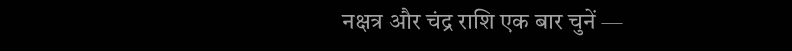नक्षत्र और चंद्र राशि एक बार चुनें —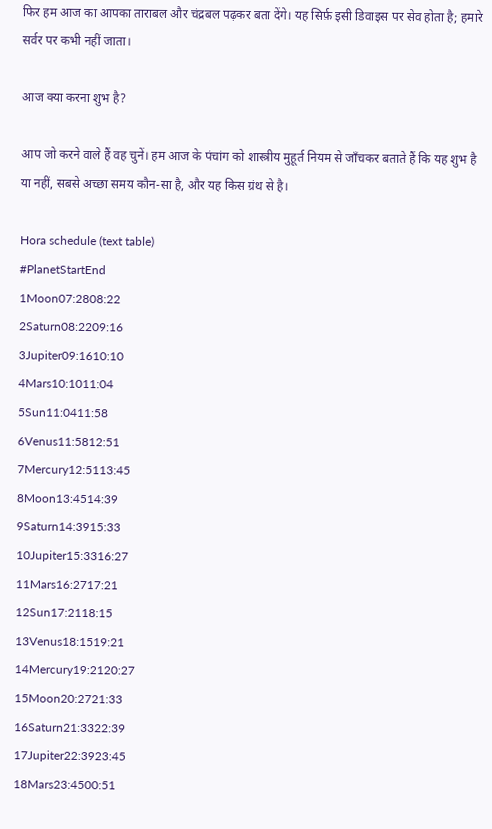फिर हम आज का आपका ताराबल और चंद्रबल पढ़कर बता देंगे। यह सिर्फ़ इसी डिवाइस पर सेव होता है; हमारे सर्वर पर कभी नहीं जाता।

आज क्या करना शुभ है?

आप जो करने वाले हैं वह चुनें। हम आज के पंचांग को शास्त्रीय मुहूर्त नियम से जाँचकर बताते हैं कि यह शुभ है या नहीं, सबसे अच्छा समय कौन-सा है, और यह किस ग्रंथ से है।

Hora schedule (text table)
#PlanetStartEnd
1Moon07:2808:22
2Saturn08:2209:16
3Jupiter09:1610:10
4Mars10:1011:04
5Sun11:0411:58
6Venus11:5812:51
7Mercury12:5113:45
8Moon13:4514:39
9Saturn14:3915:33
10Jupiter15:3316:27
11Mars16:2717:21
12Sun17:2118:15
13Venus18:1519:21
14Mercury19:2120:27
15Moon20:2721:33
16Saturn21:3322:39
17Jupiter22:3923:45
18Mars23:4500:51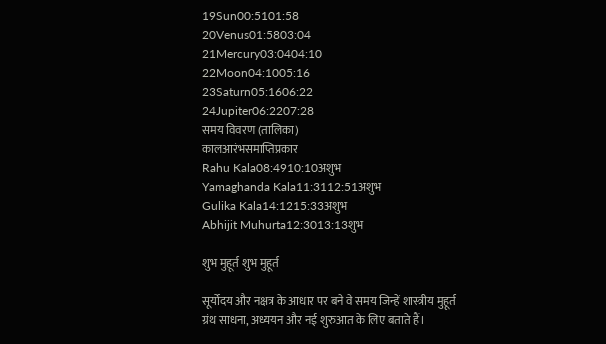19Sun00:5101:58
20Venus01:5803:04
21Mercury03:0404:10
22Moon04:1005:16
23Saturn05:1606:22
24Jupiter06:2207:28
समय विवरण (तालिका)
कालआरंभसमाप्तिप्रकार
Rahu Kala08:4910:10अशुभ
Yamaghanda Kala11:3112:51अशुभ
Gulika Kala14:1215:33अशुभ
Abhijit Muhurta12:3013:13शुभ

शुभ मुहूर्त शुभ मुहूर्त

सूर्योदय और नक्षत्र के आधार पर बने वे समय जिन्हें शास्त्रीय मुहूर्त ग्रंथ साधना, अध्ययन और नई शुरुआत के लिए बताते हैं।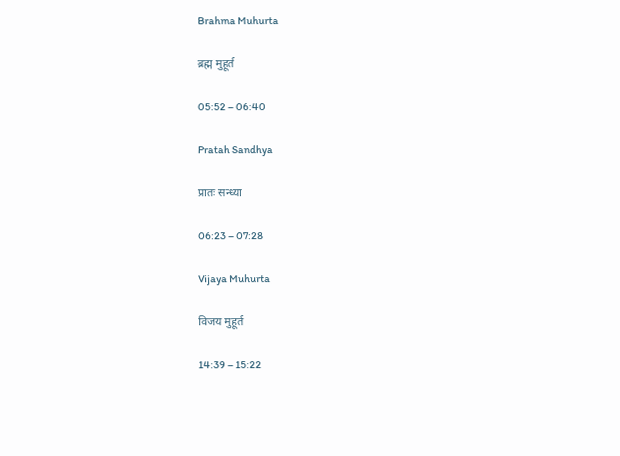Brahma Muhurta

ब्रह्म मुहूर्त

05:52 – 06:40

Pratah Sandhya

प्रातः सन्ध्या

06:23 – 07:28

Vijaya Muhurta

विजय मुहूर्त

14:39 – 15:22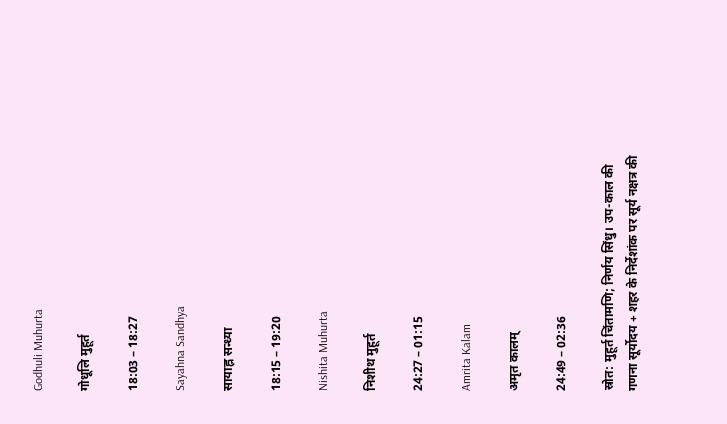Godhuli Muhurta

गोधूलि मुहूर्त

18:03 – 18:27

Sayahna Sandhya

सायाह्न सन्ध्या

18:15 – 19:20

Nishita Muhurta

निशीथ मुहूर्त

24:27 – 01:15

Amrita Kalam

अमृत कालम्

24:49 – 02:36

स्रोत: मुहूर्त चिंतामणि; निर्णय सिंधु। उप-काल की गणना सूर्योदय + शहर के निर्देशांक पर सूर्य नक्षत्र की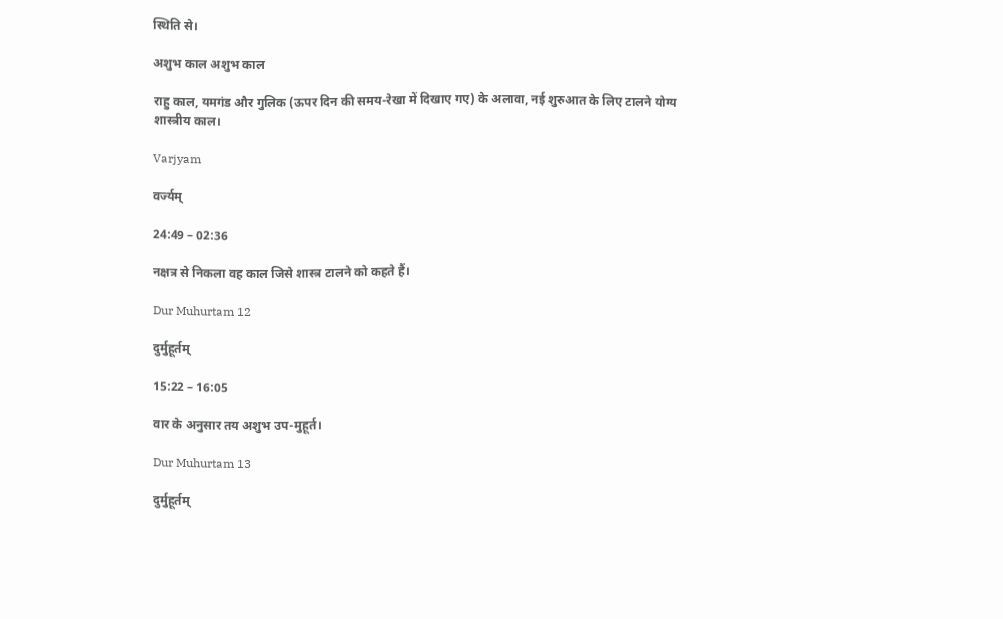स्थिति से।

अशुभ काल अशुभ काल

राहु काल, यमगंड और गुलिक (ऊपर दिन की समय-रेखा में दिखाए गए) के अलावा, नई शुरुआत के लिए टालने योग्य शास्त्रीय काल।

Varjyam

वर्ज्यम्

24:49 – 02:36

नक्षत्र से निकला वह काल जिसे शास्त्र टालने को कहते हैं।

Dur Muhurtam 12

दुर्मुहूर्तम्

15:22 – 16:05

वार के अनुसार तय अशुभ उप-मुहूर्त।

Dur Muhurtam 13

दुर्मुहूर्तम्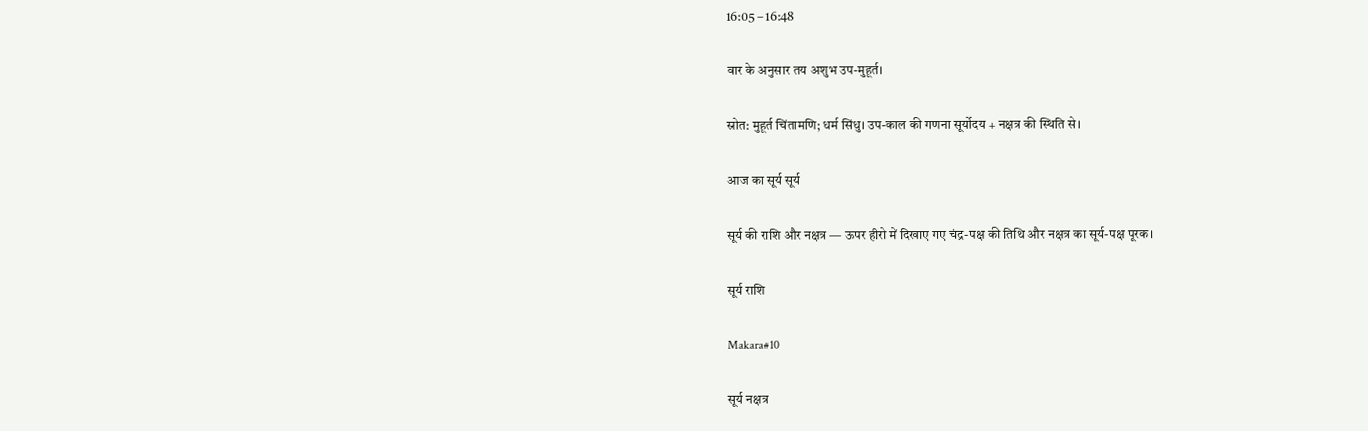16:05 – 16:48

वार के अनुसार तय अशुभ उप-मुहूर्त।

स्रोत: मुहूर्त चिंतामणि; धर्म सिंधु। उप-काल की गणना सूर्योदय + नक्षत्र की स्थिति से।

आज का सूर्य सूर्य

सूर्य की राशि और नक्षत्र — ऊपर हीरो में दिखाए गए चंद्र-पक्ष की तिथि और नक्षत्र का सूर्य-पक्ष पूरक।

सूर्य राशि

Makara#10

सूर्य नक्षत्र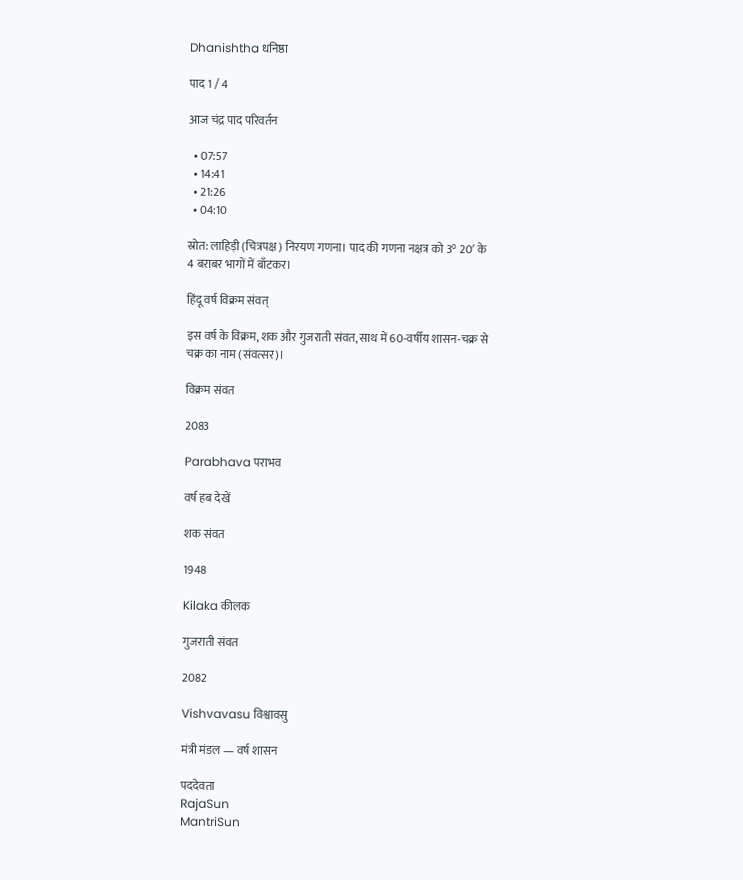Dhanishtha धनिष्ठा

पाद 1 / 4

आज चंद्र पाद परिवर्तन

  • 07:57
  • 14:41
  • 21:26
  • 04:10

स्रोत: लाहिड़ी (चित्रपक्ष) निरयण गणना। पाद की गणना नक्षत्र को 3° 20′ के 4 बराबर भागों में बाँटकर।

हिंदू वर्ष विक्रम संवत्

इस वर्ष के विक्रम, शक और गुजराती संवत, साथ में 60-वर्षीय शासन-चक्र से चक्र का नाम (संवत्सर)।

विक्रम संवत

2083

Parabhava पराभव

वर्ष हब देखें

शक संवत

1948

Kilaka कीलक

गुजराती संवत

2082

Vishvavasu विश्वावसु

मंत्री मंडल — वर्ष शासन

पददेवता
RajaSun
MantriSun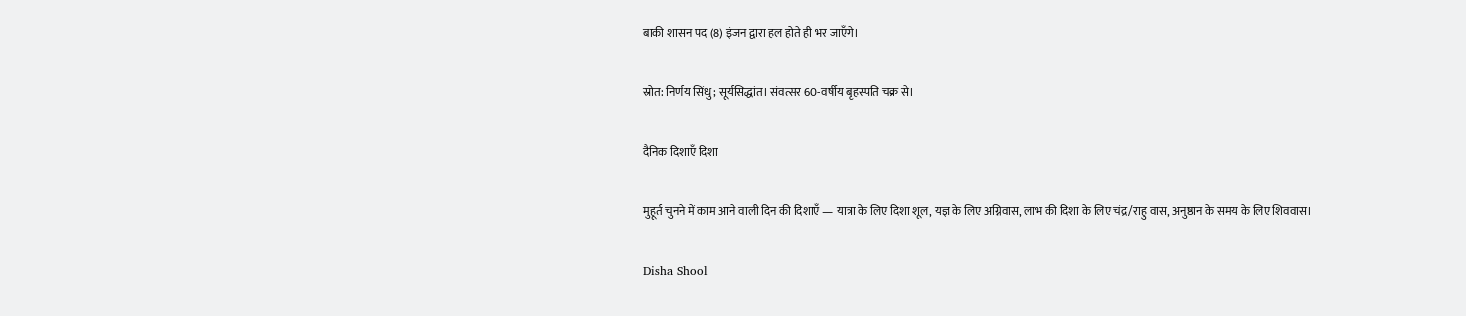बाकी शासन पद (8) इंजन द्वारा हल होते ही भर जाएँगे।

स्रोत: निर्णय सिंधु; सूर्यसिद्धांत। संवत्सर 60-वर्षीय बृहस्पति चक्र से।

दैनिक दिशाएँ दिशा

मुहूर्त चुनने में काम आने वाली दिन की दिशाएँ — यात्रा के लिए दिशा शूल, यज्ञ के लिए अग्निवास, लाभ की दिशा के लिए चंद्र/राहु वास, अनुष्ठान के समय के लिए शिववास।

Disha Shool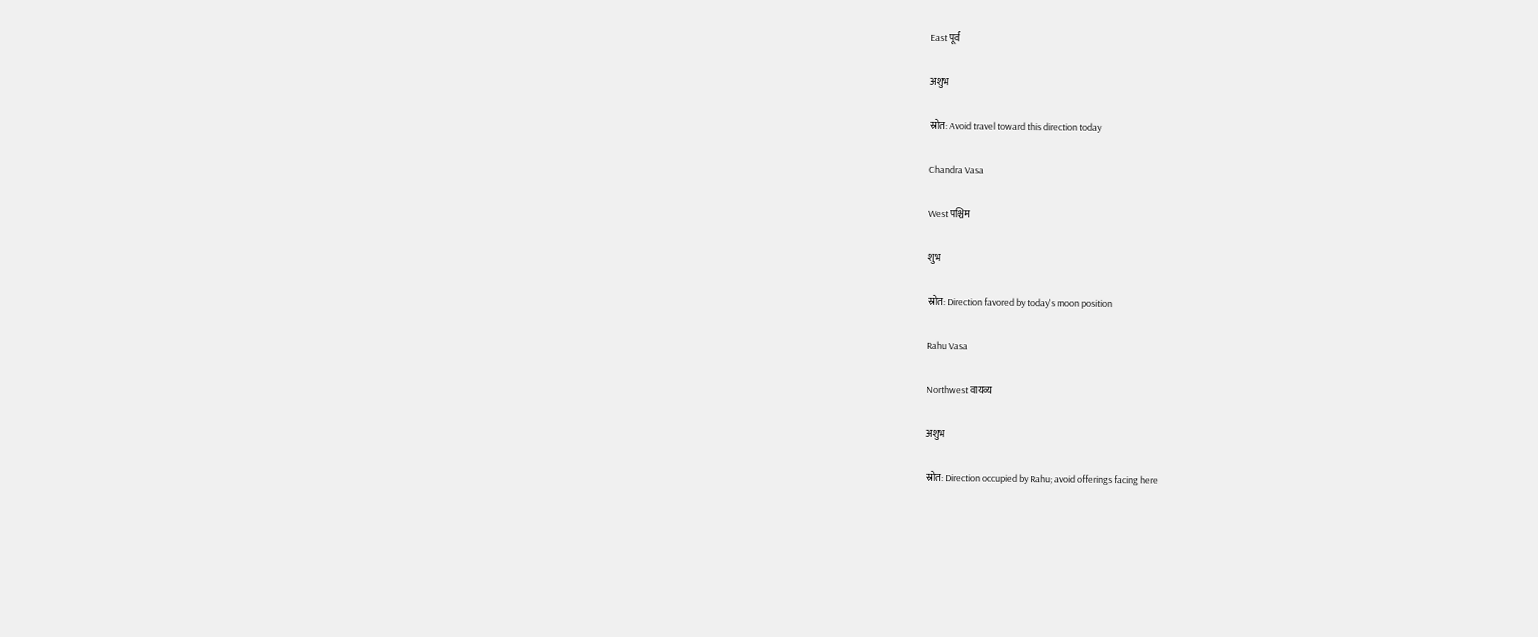East पूर्व

अशुभ

स्रोत: Avoid travel toward this direction today

Chandra Vasa

West पश्चिम

शुभ

स्रोत: Direction favored by today's moon position

Rahu Vasa

Northwest वायव्य

अशुभ

स्रोत: Direction occupied by Rahu; avoid offerings facing here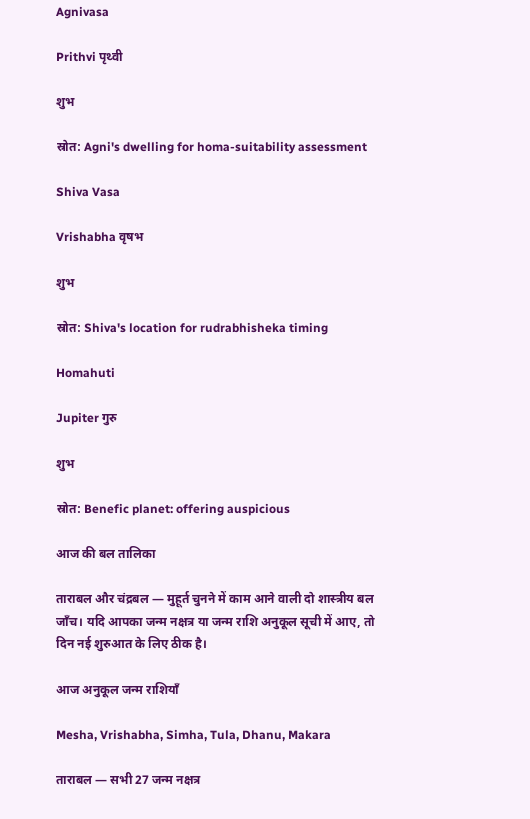Agnivasa

Prithvi पृथ्वी

शुभ

स्रोत: Agni's dwelling for homa-suitability assessment

Shiva Vasa

Vrishabha वृषभ

शुभ

स्रोत: Shiva's location for rudrabhisheka timing

Homahuti

Jupiter गुरु

शुभ

स्रोत: Benefic planet: offering auspicious

आज की बल तालिका

ताराबल और चंद्रबल — मुहूर्त चुनने में काम आने वाली दो शास्त्रीय बल जाँच। यदि आपका जन्म नक्षत्र या जन्म राशि अनुकूल सूची में आए, तो दिन नई शुरुआत के लिए ठीक है।

आज अनुकूल जन्म राशियाँ

Mesha, Vrishabha, Simha, Tula, Dhanu, Makara

ताराबल — सभी 27 जन्म नक्षत्र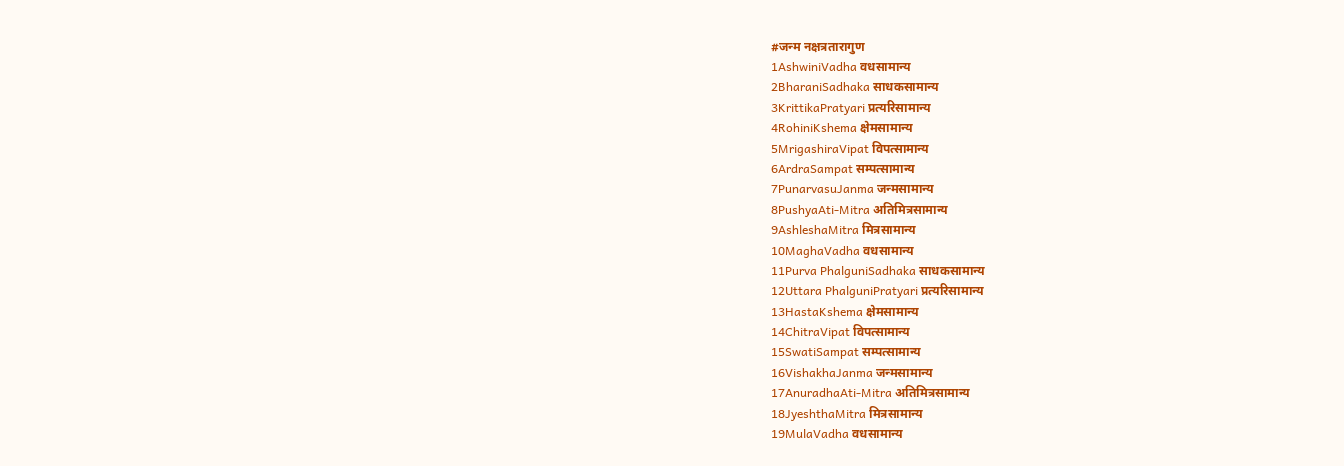#जन्म नक्षत्रतारागुण
1AshwiniVadha वधसामान्य
2BharaniSadhaka साधकसामान्य
3KrittikaPratyari प्रत्यरिसामान्य
4RohiniKshema क्षेमसामान्य
5MrigashiraVipat विपत्सामान्य
6ArdraSampat सम्पत्सामान्य
7PunarvasuJanma जन्मसामान्य
8PushyaAti-Mitra अतिमित्रसामान्य
9AshleshaMitra मित्रसामान्य
10MaghaVadha वधसामान्य
11Purva PhalguniSadhaka साधकसामान्य
12Uttara PhalguniPratyari प्रत्यरिसामान्य
13HastaKshema क्षेमसामान्य
14ChitraVipat विपत्सामान्य
15SwatiSampat सम्पत्सामान्य
16VishakhaJanma जन्मसामान्य
17AnuradhaAti-Mitra अतिमित्रसामान्य
18JyeshthaMitra मित्रसामान्य
19MulaVadha वधसामान्य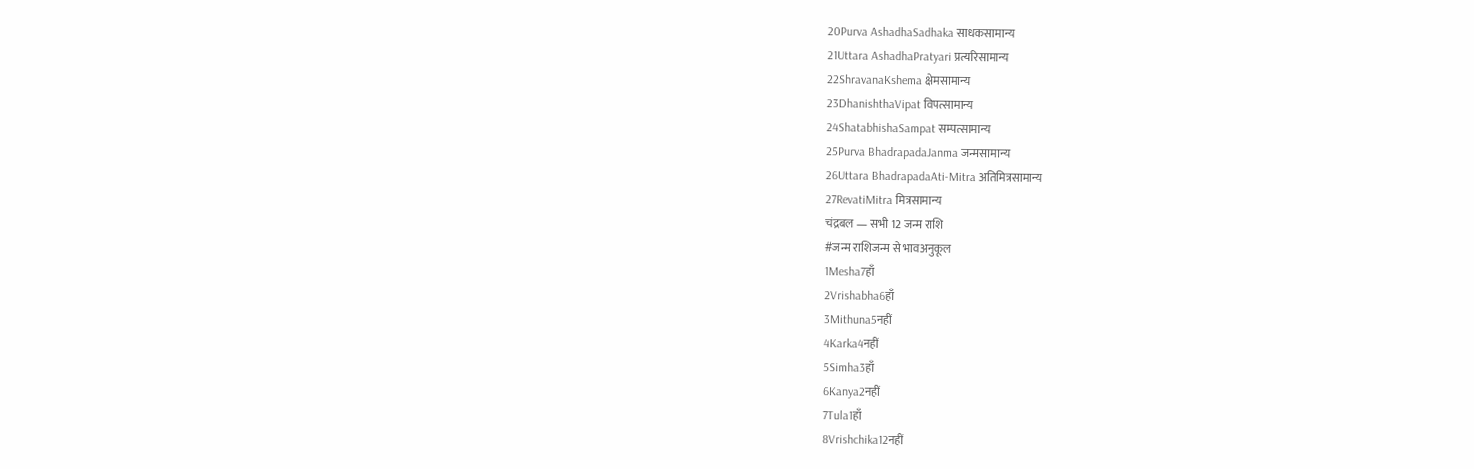20Purva AshadhaSadhaka साधकसामान्य
21Uttara AshadhaPratyari प्रत्यरिसामान्य
22ShravanaKshema क्षेमसामान्य
23DhanishthaVipat विपत्सामान्य
24ShatabhishaSampat सम्पत्सामान्य
25Purva BhadrapadaJanma जन्मसामान्य
26Uttara BhadrapadaAti-Mitra अतिमित्रसामान्य
27RevatiMitra मित्रसामान्य
चंद्रबल — सभी 12 जन्म राशि
#जन्म राशिजन्म से भावअनुकूल
1Mesha7हाँ
2Vrishabha6हाँ
3Mithuna5नहीं
4Karka4नहीं
5Simha3हाँ
6Kanya2नहीं
7Tula1हाँ
8Vrishchika12नहीं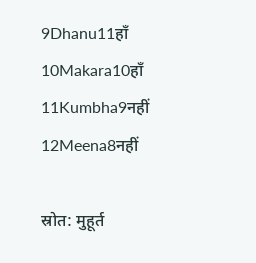9Dhanu11हाँ
10Makara10हाँ
11Kumbha9नहीं
12Meena8नहीं

स्रोत: मुहूर्त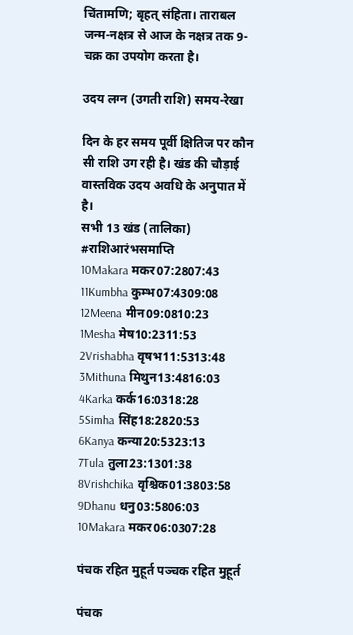चिंतामणि; बृहत् संहिता। ताराबल जन्म-नक्षत्र से आज के नक्षत्र तक 9-चक्र का उपयोग करता है।

उदय लग्न (उगती राशि) समय-रेखा

दिन के हर समय पूर्वी क्षितिज पर कौन सी राशि उग रही है। खंड की चौड़ाई वास्तविक उदय अवधि के अनुपात में है।
सभी 13 खंड (तालिका)
#राशिआरंभसमाप्ति
10Makara मकर07:2807:43
11Kumbha कुम्भ07:4309:08
12Meena मीन09:0810:23
1Mesha मेष10:2311:53
2Vrishabha वृषभ11:5313:48
3Mithuna मिथुन13:4816:03
4Karka कर्क16:0318:28
5Simha सिंह18:2820:53
6Kanya कन्या20:5323:13
7Tula तुला23:1301:38
8Vrishchika वृश्चिक01:3803:58
9Dhanu धनु03:5806:03
10Makara मकर06:0307:28

पंचक रहित मुहूर्त पञ्चक रहित मुहूर्त

पंचक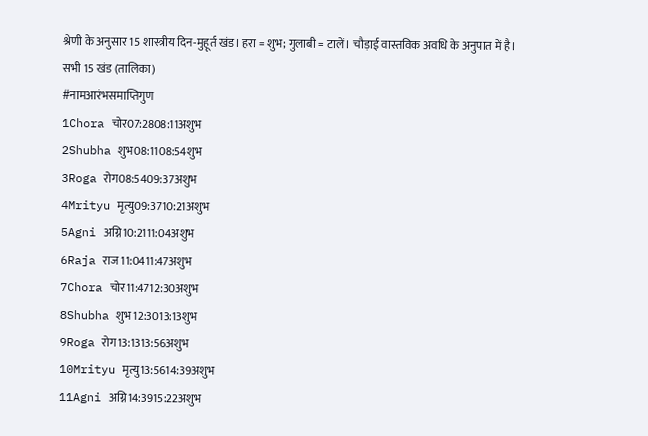श्रेणी के अनुसार 15 शास्त्रीय दिन-मुहूर्त खंड। हरा = शुभ; गुलाबी = टालें। चौड़ाई वास्तविक अवधि के अनुपात में है।
सभी 15 खंड (तालिका)
#नामआरंभसमाप्तिगुण
1Chora चोर07:2808:11अशुभ
2Shubha शुभ08:1108:54शुभ
3Roga रोग08:5409:37अशुभ
4Mrityu मृत्यु09:3710:21अशुभ
5Agni अग्नि10:2111:04अशुभ
6Raja राज11:0411:47अशुभ
7Chora चोर11:4712:30अशुभ
8Shubha शुभ12:3013:13शुभ
9Roga रोग13:1313:56अशुभ
10Mrityu मृत्यु13:5614:39अशुभ
11Agni अग्नि14:3915:22अशुभ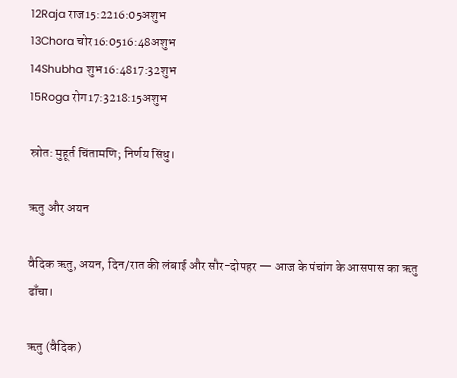12Raja राज15:2216:05अशुभ
13Chora चोर16:0516:48अशुभ
14Shubha शुभ16:4817:32शुभ
15Roga रोग17:3218:15अशुभ

स्रोत: मुहूर्त चिंतामणि; निर्णय सिंधु।

ऋतु और अयन

वैदिक ऋतु, अयन, दिन/रात की लंबाई और सौर-दोपहर — आज के पंचांग के आसपास का ऋतु ढाँचा।

ऋतु (वैदिक)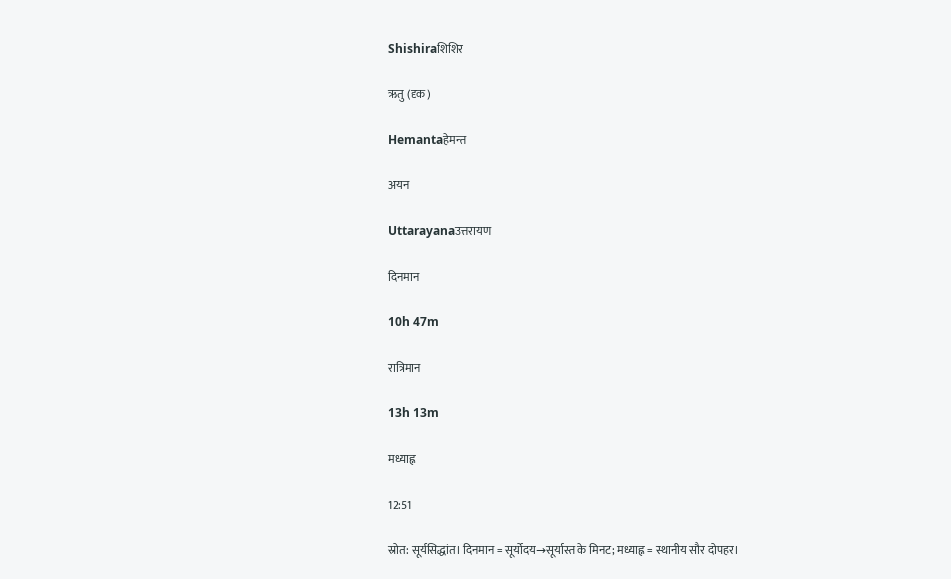Shishiraशिशिर

ऋतु (दृक)

Hemantaहेमन्त

अयन

Uttarayanaउत्तरायण

दिनमान

10h 47m

रात्रिमान

13h 13m

मध्याह्न

12:51

स्रोत: सूर्यसिद्धांत। दिनमान = सूर्योदय→सूर्यास्त के मिनट; मध्याह्न = स्थानीय सौर दोपहर।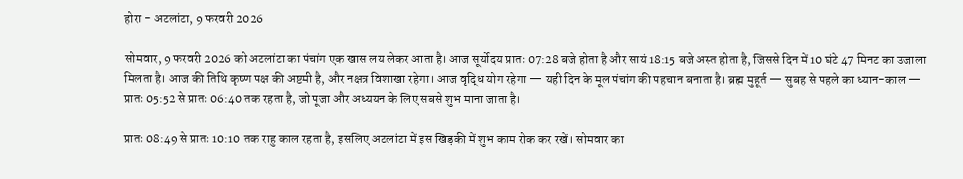होरा - अटलांटा, 9 फरवरी 2026

सोमवार, 9 फरवरी 2026 को अटलांटा का पंचांग एक खास लय लेकर आता है। आज सूर्योदय प्रातः 07:28 बजे होता है और सायं 18:15 बजे अस्त होता है, जिससे दिन में 10 घंटे 47 मिनट का उजाला मिलता है। आज की तिथि कृष्ण पक्ष की अष्टमी है, और नक्षत्र विशाखा रहेगा। आज वृद्धि योग रहेगा — यही दिन के मूल पंचांग की पहचान बनाता है। ब्रह्म मुहूर्त — सुबह से पहले का ध्यान-काल — प्रातः 05:52 से प्रातः 06:40 तक रहता है, जो पूजा और अध्ययन के लिए सबसे शुभ माना जाता है।

प्रातः 08:49 से प्रातः 10:10 तक राहु काल रहता है, इसलिए अटलांटा में इस खिड़की में शुभ काम रोक कर रखें। सोमवार का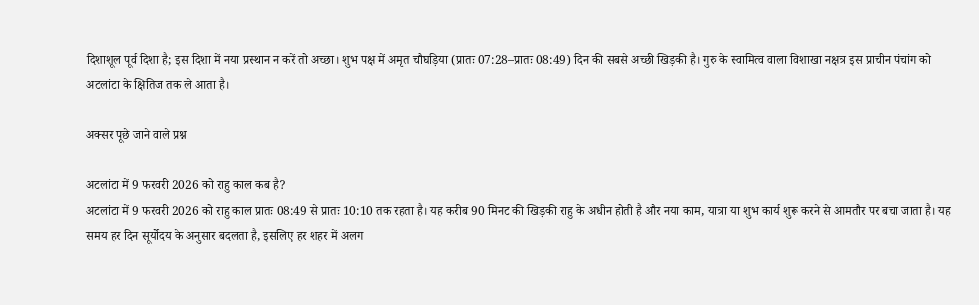दिशाशूल पूर्व दिशा है; इस दिशा में नया प्रस्थान न करें तो अच्छा। शुभ पक्ष में अमृत चौघड़िया (प्रातः 07:28–प्रातः 08:49) दिन की सबसे अच्छी खिड़की है। गुरु के स्वामित्व वाला विशाखा नक्षत्र इस प्राचीन पंचांग को अटलांटा के क्षितिज तक ले आता है।

अक्सर पूछे जाने वाले प्रश्न

अटलांटा में 9 फरवरी 2026 को राहु काल कब है?
अटलांटा में 9 फरवरी 2026 को राहु काल प्रातः 08:49 से प्रातः 10:10 तक रहता है। यह करीब 90 मिनट की खिड़की राहु के अधीन होती है और नया काम, यात्रा या शुभ कार्य शुरू करने से आमतौर पर बचा जाता है। यह समय हर दिन सूर्योदय के अनुसार बदलता है, इसलिए हर शहर में अलग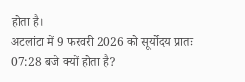होता है।
अटलांटा में 9 फरवरी 2026 को सूर्योदय प्रातः 07:28 बजे क्यों होता है?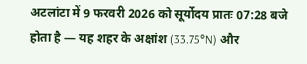अटलांटा में 9 फरवरी 2026 को सूर्योदय प्रातः 07:28 बजे होता है — यह शहर के अक्षांश (33.75°N) और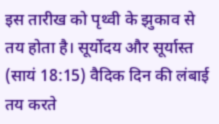इस तारीख को पृथ्वी के झुकाव से तय होता है। सूर्योदय और सूर्यास्त (सायं 18:15) वैदिक दिन की लंबाई तय करते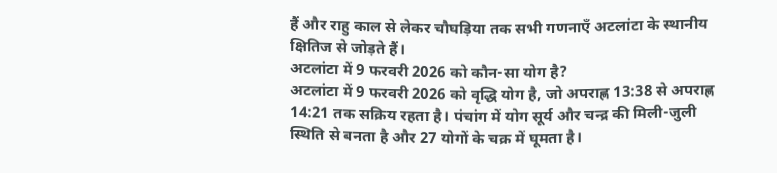हैं और राहु काल से लेकर चौघड़िया तक सभी गणनाएँ अटलांटा के स्थानीय क्षितिज से जोड़ते हैं।
अटलांटा में 9 फरवरी 2026 को कौन-सा योग है?
अटलांटा में 9 फरवरी 2026 को वृद्धि योग है, जो अपराह्ण 13:38 से अपराह्ण 14:21 तक सक्रिय रहता है। पंचांग में योग सूर्य और चन्द्र की मिली-जुली स्थिति से बनता है और 27 योगों के चक्र में घूमता है।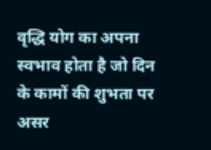वृद्धि योग का अपना स्वभाव होता है जो दिन के कामों की शुभता पर असर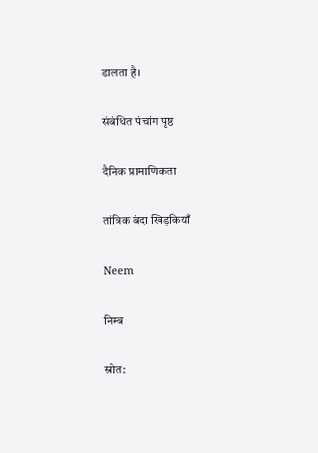डालता है।

संबंधित पंचांग पृष्ठ

दैनिक प्रामाणिकता

तांत्रिक बंदा खिड़कियाँ

Neem

निम्ब

स्रोत: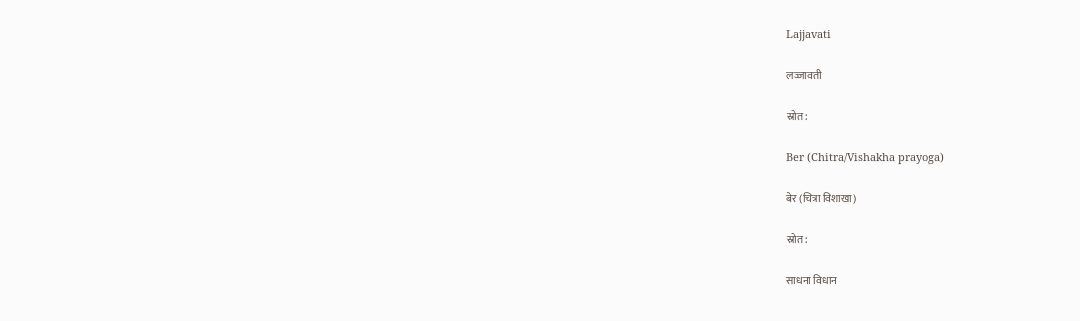Lajjavati

लज्जावती

स्रोत:

Ber (Chitra/Vishakha prayoga)

बेर (चित्रा विशाखा)

स्रोत:

साधना विधान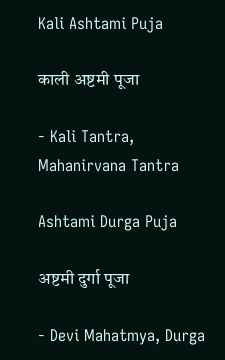Kali Ashtami Puja

काली अष्टमी पूजा

- Kali Tantra, Mahanirvana Tantra

Ashtami Durga Puja

अष्टमी दुर्गा पूजा

- Devi Mahatmya, Durga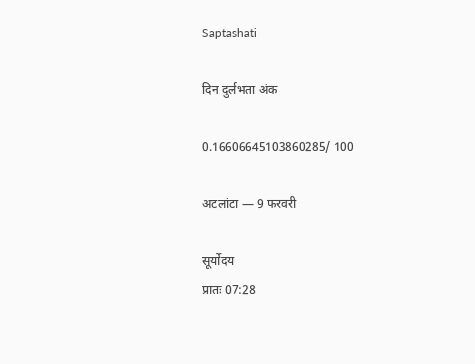Saptashati

दिन दुर्लभता अंक

0.16606645103860285/ 100

अटलांटा — 9 फरवरी

सूर्योदय
प्रातः 07:28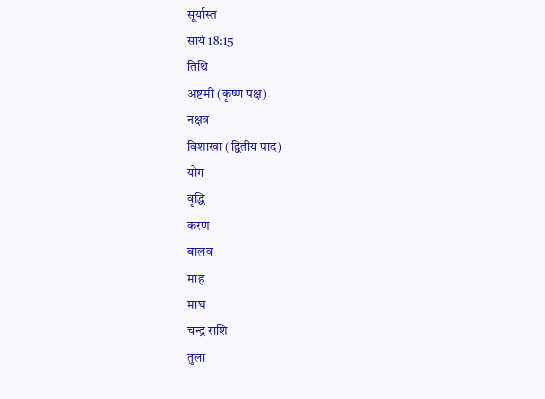सूर्यास्त
सायं 18:15
तिथि
अष्टमी (कृष्ण पक्ष)
नक्षत्र
विशाखा (द्वितीय पाद)
योग
वृद्धि
करण
बालव
माह
माघ
चन्द्र राशि
तुला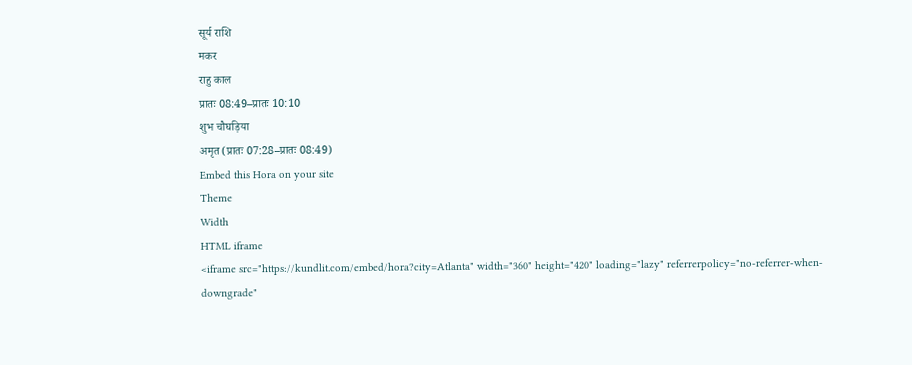सूर्य राशि
मकर
राहु काल
प्रातः 08:49–प्रातः 10:10
शुभ चौघड़िया
अमृत (प्रातः 07:28–प्रातः 08:49)
Embed this Hora on your site
Theme
Width
HTML iframe
<iframe src="https://kundlit.com/embed/hora?city=Atlanta" width="360" height="420" loading="lazy" referrerpolicy="no-referrer-when-downgrade"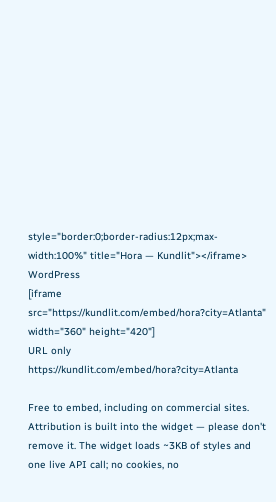style="border:0;border-radius:12px;max-width:100%" title="Hora — Kundlit"></iframe>
WordPress
[iframe src="https://kundlit.com/embed/hora?city=Atlanta" width="360" height="420"]
URL only
https://kundlit.com/embed/hora?city=Atlanta

Free to embed, including on commercial sites. Attribution is built into the widget — please don't remove it. The widget loads ~3KB of styles and one live API call; no cookies, no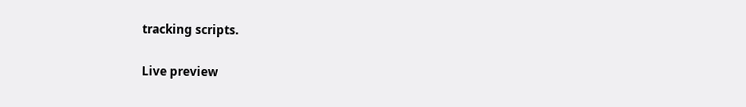tracking scripts.

Live preview